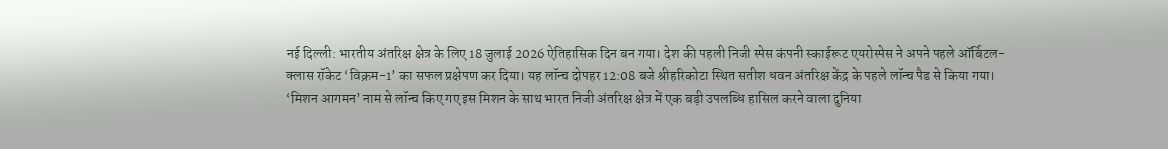नई दिल्ली: भारतीय अंतरिक्ष क्षेत्र के लिए 18 जुलाई 2026 ऐतिहासिक दिन बन गया। देश की पहली निजी स्पेस कंपनी स्काईरूट एयरोस्पेस ने अपने पहले ऑर्बिटल-क्लास रॉकेट ‘विक्रम-1’ का सफल प्रक्षेपण कर दिया। यह लॉन्च दोपहर 12:08 बजे श्रीहरिकोटा स्थित सतीश धवन अंतरिक्ष केंद्र के पहले लॉन्च पैड से किया गया।
‘मिशन आगमन’ नाम से लॉन्च किए गए इस मिशन के साथ भारत निजी अंतरिक्ष क्षेत्र में एक बड़ी उपलब्धि हासिल करने वाला दुनिया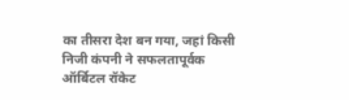का तीसरा देश बन गया, जहां किसी निजी कंपनी ने सफलतापूर्वक ऑर्बिटल रॉकेट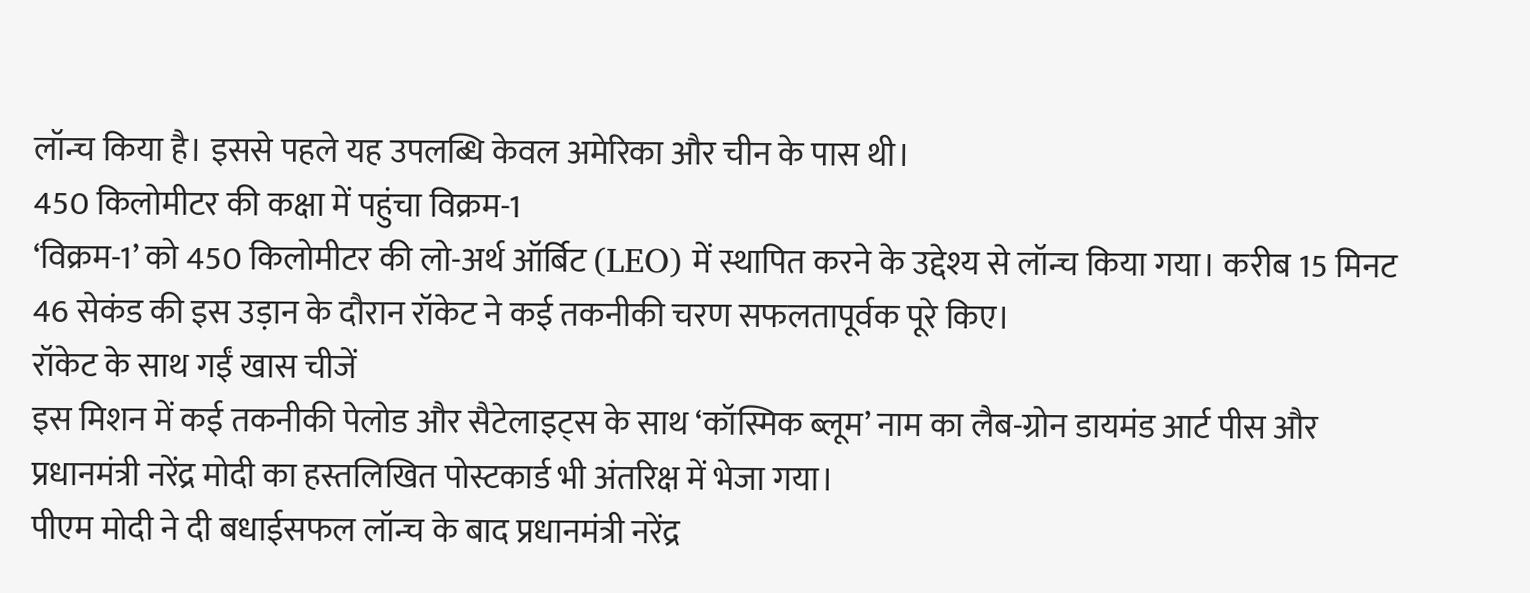लॉन्च किया है। इससे पहले यह उपलब्धि केवल अमेरिका और चीन के पास थी।
450 किलोमीटर की कक्षा में पहुंचा विक्रम-1
‘विक्रम-1’ को 450 किलोमीटर की लो-अर्थ ऑर्बिट (LEO) में स्थापित करने के उद्देश्य से लॉन्च किया गया। करीब 15 मिनट 46 सेकंड की इस उड़ान के दौरान रॉकेट ने कई तकनीकी चरण सफलतापूर्वक पूरे किए।
रॉकेट के साथ गईं खास चीजें
इस मिशन में कई तकनीकी पेलोड और सैटेलाइट्स के साथ ‘कॉस्मिक ब्लूम’ नाम का लैब-ग्रोन डायमंड आर्ट पीस और प्रधानमंत्री नरेंद्र मोदी का हस्तलिखित पोस्टकार्ड भी अंतरिक्ष में भेजा गया।
पीएम मोदी ने दी बधाईसफल लॉन्च के बाद प्रधानमंत्री नरेंद्र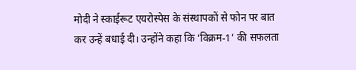मोदी ने स्काईरूट एयरोस्पेस के संस्थापकों से फोन पर बात कर उन्हें बधाई दी। उन्होंने कहा कि ‘विक्रम-1’ की सफलता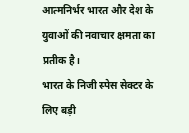आत्मनिर्भर भारत और देश के युवाओं की नवाचार क्षमता का प्रतीक है।
भारत के निजी स्पेस सेक्टर के लिए बड़ी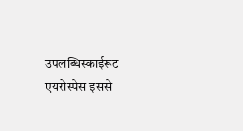उपलब्धिस्काईरूट एयरोस्पेस इससे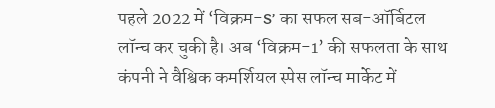पहले 2022 में ‘विक्रम-S’ का सफल सब-ऑर्बिटल लॉन्च कर चुकी है। अब ‘विक्रम-1’ की सफलता के साथ कंपनी ने वैश्विक कमर्शियल स्पेस लॉन्च मार्केट में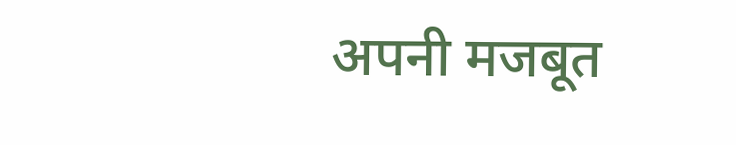अपनी मजबूत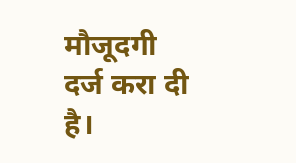मौजूदगी दर्ज करा दी है।